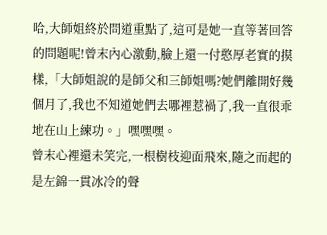哈,大師姐終於問道重點了,這可是她一直等著回答的問題呢!曾末內心激動,臉上還一付憨厚老實的摸樣,「大師姐說的是師父和三師姐嗎?她們離開好幾個月了,我也不知道她們去哪裡惹禍了,我一直很乖地在山上練功。」嘿嘿嘿。
曾末心裡還未笑完,一根樹枝迎面飛來,隨之而起的是左錦一貫冰冷的聲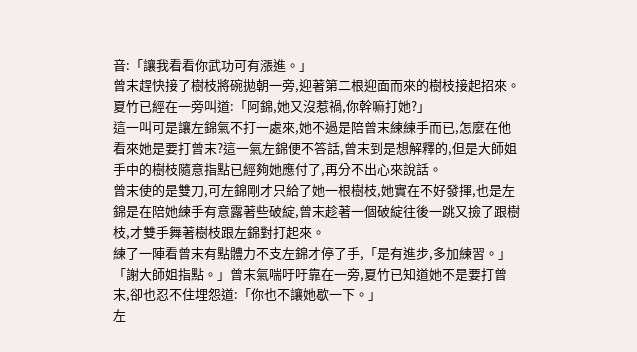音:「讓我看看你武功可有漲進。」
曾末趕快接了樹枝將碗拋朝一旁,迎著第二根迎面而來的樹枝接起招來。夏竹已經在一旁叫道:「阿錦,她又沒惹禍,你幹嘛打她?」
這一叫可是讓左錦氣不打一處來,她不過是陪曾末練練手而已,怎麼在他看來她是要打曾末?這一氣左錦便不答話,曾末到是想解釋的,但是大師姐手中的樹枝隨意指點已經夠她應付了,再分不出心來說話。
曾末使的是雙刀,可左錦剛才只給了她一根樹枝,她實在不好發揮,也是左錦是在陪她練手有意露著些破綻,曾末趁著一個破綻往後一跳又撿了跟樹枝,才雙手舞著樹枝跟左錦對打起來。
練了一陣看曾末有點體力不支左錦才停了手,「是有進步,多加練習。」
「謝大師姐指點。」曾末氣喘吁吁靠在一旁,夏竹已知道她不是要打曾末,卻也忍不住埋怨道:「你也不讓她歇一下。」
左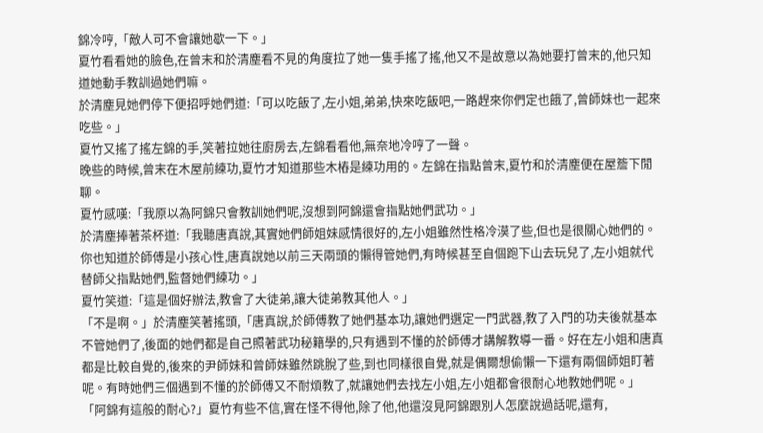錦冷哼,「敵人可不會讓她歇一下。」
夏竹看看她的臉色,在曾末和於清塵看不見的角度拉了她一隻手搖了搖,他又不是故意以為她要打曾末的,他只知道她動手教訓過她們嘛。
於清塵見她們停下便招呼她們道:「可以吃飯了,左小姐,弟弟,快來吃飯吧,一路趕來你們定也餓了,曾師妹也一起來吃些。」
夏竹又搖了搖左錦的手,笑著拉她往廚房去,左錦看看他,無奈地冷哼了一聲。
晚些的時候,曾末在木屋前練功,夏竹才知道那些木樁是練功用的。左錦在指點曾末,夏竹和於清塵便在屋簷下閒聊。
夏竹感嘆:「我原以為阿錦只會教訓她們呢,沒想到阿錦還會指點她們武功。」
於清塵捧著茶杯道:「我聽唐真說,其實她們師姐妹感情很好的,左小姐雖然性格冷漠了些,但也是很關心她們的。你也知道於師傅是小孩心性,唐真說她以前三天兩頭的懶得管她們,有時候甚至自個跑下山去玩兒了,左小姐就代替師父指點她們,監督她們練功。」
夏竹笑道:「這是個好辦法,教會了大徒弟,讓大徒弟教其他人。」
「不是啊。」於清塵笑著搖頭,「唐真說,於師傅教了她們基本功,讓她們選定一門武器,教了入門的功夫後就基本不管她們了,後面的她們都是自己照著武功秘籍學的,只有遇到不懂的於師傅才講解教導一番。好在左小姐和唐真都是比較自覺的,後來的尹師妹和曾師妹雖然跳脫了些,到也同樣很自覺,就是偶爾想偷懶一下還有兩個師姐盯著呢。有時她們三個遇到不懂的於師傅又不耐煩教了,就讓她們去找左小姐,左小姐都會很耐心地教她們呢。」
「阿錦有這般的耐心?」夏竹有些不信,實在怪不得他,除了他,他還沒見阿錦跟別人怎麼說過話呢,還有,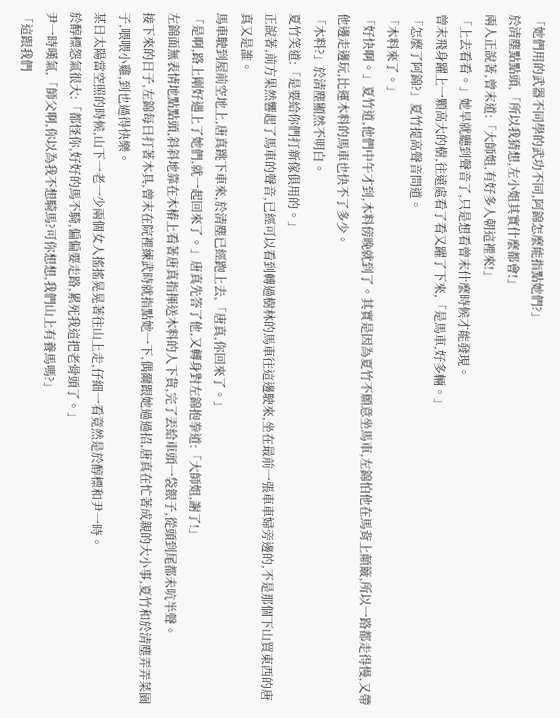「她們用的武器不同學的武功不同,阿錦怎麼能指點她們?」
於清塵點點頭,「所以我猜想,左小姐其實什麼都會!」
兩人正說著,曾末道:「大師姐,有好多人朝這裡來!」
「上去看看。」她早就聽到聲音了,只是想看曾末什麼時候才能發現。
曾末飛身躍上一顆高大的樹,往遠處看了看又躍了下來,「是馬車,好多輛。」
「怎麼了阿錦?」夏竹提高聲音問道。
「木料來了。」
「好快啊。」夏竹道,他們中午才到,木料傍晚就到了。其實是因為夏竹不願意坐馬車,左錦怕他在馬背上顛簸,所以一路都走得慢,又帶他邊走邊玩,比運木料的馬車也快不了多少。
「木料?」於清塵顯然不明白。
夏竹笑道:「是要給你們打新傢俱用的。」
正說著,前方果然響起了馬車的聲音,已經可以看到轉過樹林的馬車往這邊駛來,坐在最前一張車車婦旁邊的,不是那個下山買東西的唐真又是誰。
馬車駛到屋前空地上,唐真跳下車來,於清塵已經跑上去,「唐真,你回來了。」
「是啊,路上剛好遇上了她們,就一起回來了。」唐真先答了他,又轉身對左錦抱拳道:「大師姐,謝了!」
左錦面無表情地點點頭,斜斜地靠在木樁上看著唐真指揮送木料的人下貨,完了丟給車頭一袋銀子,從頭到尾都未吭半聲。
接下來的日子,左錦每日打著木具,曾末在院裡練武時就指點她一下,偶爾跟她過過招,唐真在忙著成親的大小事,夏竹和於清塵弄弄菜園子,喂喂小雞,到也過得快樂。
某日太陽當空照的時候,山下一老一少兩個女人搖搖晃晃著往山上走,仔細一看竟然是於醇標和尹一時。
於醇標怨氣很大:「都怪你,好好的馬不騎,偏偏要走路,累死我這把老骨頭了。」
尹一時嘆氣,「師父啊,你以為我不想騎馬?可你想想,我們山上有養馬嗎?」
「這跟我們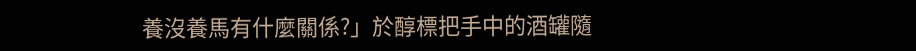養沒養馬有什麼關係?」於醇標把手中的酒罐隨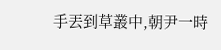手丟到草叢中,朝尹一時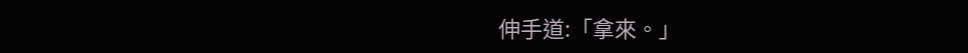伸手道:「拿來。」